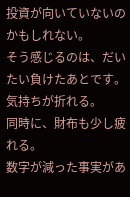投資が向いていないのかもしれない。
そう感じるのは、だいたい負けたあとです。
気持ちが折れる。
同時に、財布も少し疲れる。
数字が減った事実があ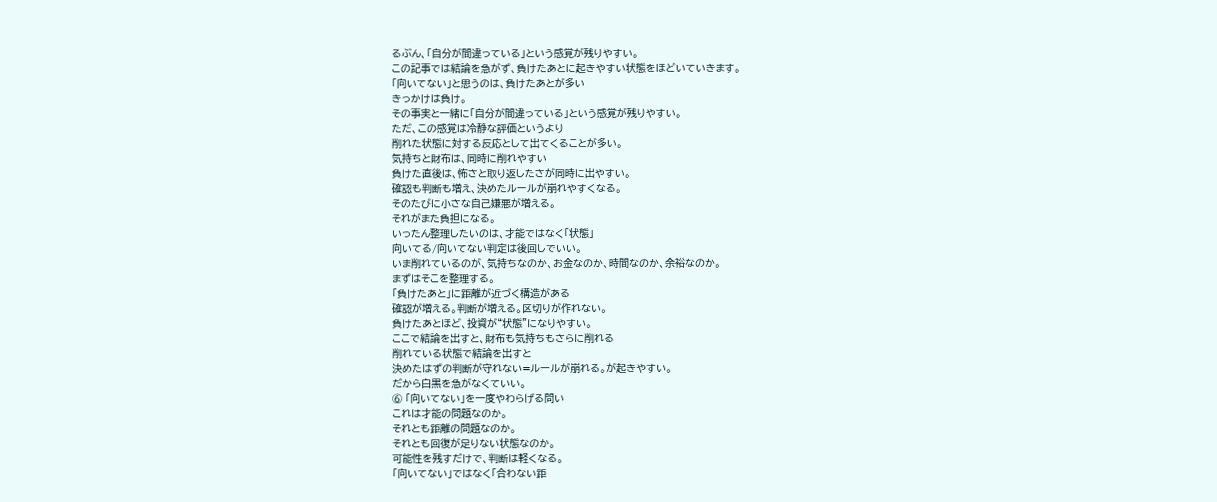るぶん、「自分が間違っている」という感覚が残りやすい。
この記事では結論を急がず、負けたあとに起きやすい状態をほどいていきます。
「向いてない」と思うのは、負けたあとが多い
きっかけは負け。
その事実と一緒に「自分が間違っている」という感覚が残りやすい。
ただ、この感覚は冷静な評価というより
削れた状態に対する反応として出てくることが多い。
気持ちと財布は、同時に削れやすい
負けた直後は、怖さと取り返したさが同時に出やすい。
確認も判断も増え、決めたルールが崩れやすくなる。
そのたびに小さな自己嫌悪が増える。
それがまた負担になる。
いったん整理したいのは、才能ではなく「状態」
向いてる/向いてない判定は後回しでいい。
いま削れているのが、気持ちなのか、お金なのか、時間なのか、余裕なのか。
まずはそこを整理する。
「負けたあと」に距離が近づく構造がある
確認が増える。判断が増える。区切りが作れない。
負けたあとほど、投資が“状態”になりやすい。
ここで結論を出すと、財布も気持ちもさらに削れる
削れている状態で結論を出すと
決めたはずの判断が守れない=ルールが崩れる。が起きやすい。
だから白黒を急がなくていい。
⑥ 「向いてない」を一度やわらげる問い
これは才能の問題なのか。
それとも距離の問題なのか。
それとも回復が足りない状態なのか。
可能性を残すだけで、判断は軽くなる。
「向いてない」ではなく「合わない距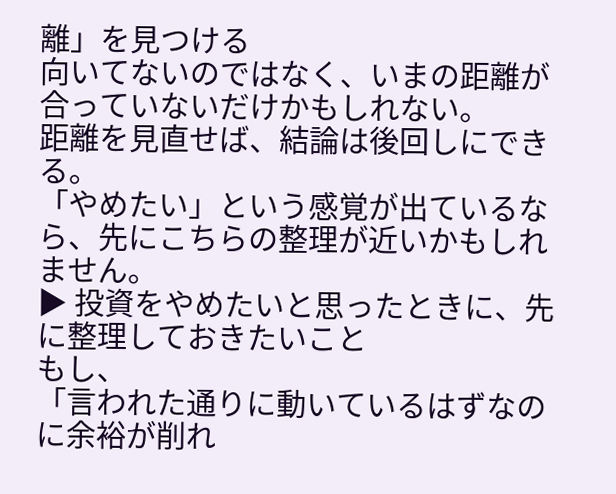離」を見つける
向いてないのではなく、いまの距離が合っていないだけかもしれない。
距離を見直せば、結論は後回しにできる。
「やめたい」という感覚が出ているなら、先にこちらの整理が近いかもしれません。
▶ 投資をやめたいと思ったときに、先に整理しておきたいこと
もし、
「言われた通りに動いているはずなのに余裕が削れ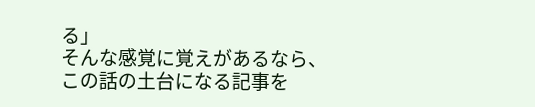る」
そんな感覚に覚えがあるなら、
この話の土台になる記事を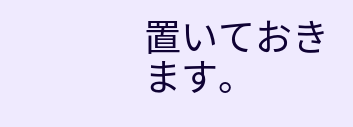置いておきます。